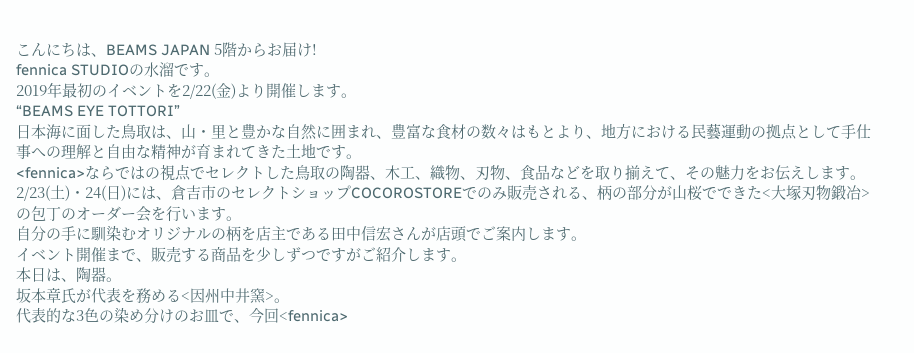こんにちは、BEAMS JAPAN 5階からお届け!
fennica STUDIOの水溜です。
2019年最初のイベントを2/22(金)より開催します。
“BEAMS EYE TOTTORI”
日本海に面した鳥取は、山・里と豊かな自然に囲まれ、豊富な食材の数々はもとより、地方における民藝運動の拠点として手仕事への理解と自由な精神が育まれてきた土地です。
<fennica>ならではの視点でセレクトした鳥取の陶器、木工、織物、刃物、食品などを取り揃えて、その魅力をお伝えします。
2/23(土)・24(日)には、倉吉市のセレクトショップCOCOROSTOREでのみ販売される、柄の部分が山桜でできた<大塚刃物鍛冶>の包丁のオーダー会を行います。
自分の手に馴染むオリジナルの柄を店主である田中信宏さんが店頭でご案内します。
イベント開催まで、販売する商品を少しずつですがご紹介します。
本日は、陶器。
坂本章氏が代表を務める<因州中井窯>。
代表的な3色の染め分けのお皿で、今回<fennica>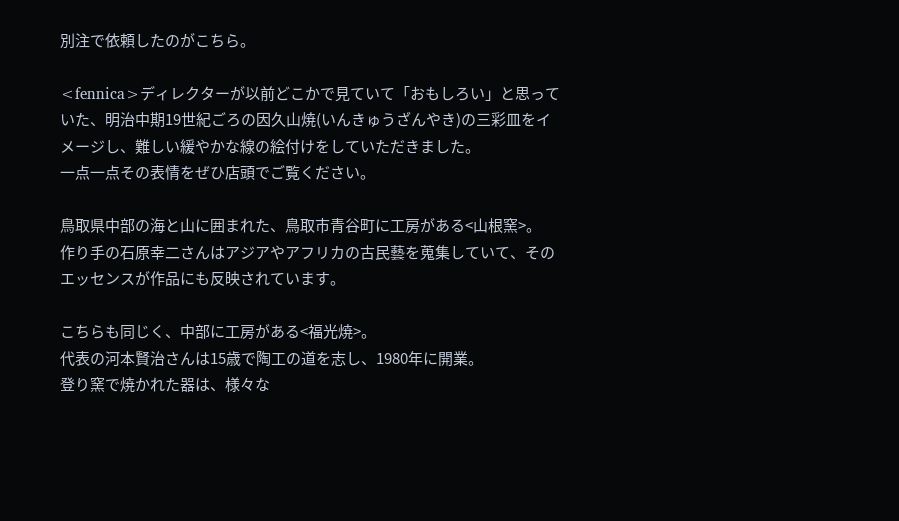別注で依頼したのがこちら。

<fennica>ディレクターが以前どこかで見ていて「おもしろい」と思っていた、明治中期19世紀ごろの因久山焼(いんきゅうざんやき)の三彩皿をイメージし、難しい緩やかな線の絵付けをしていただきました。
一点一点その表情をぜひ店頭でご覧ください。

鳥取県中部の海と山に囲まれた、鳥取市青谷町に工房がある<山根窯>。
作り手の石原幸二さんはアジアやアフリカの古民藝を蒐集していて、そのエッセンスが作品にも反映されています。

こちらも同じく、中部に工房がある<福光焼>。
代表の河本賢治さんは15歳で陶工の道を志し、1980年に開業。
登り窯で焼かれた器は、様々な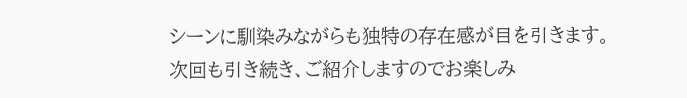シーンに馴染みながらも独特の存在感が目を引きます。
次回も引き続き、ご紹介しますのでお楽しみ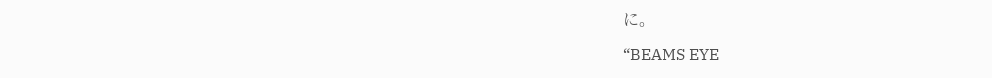に。

“BEAMS EYE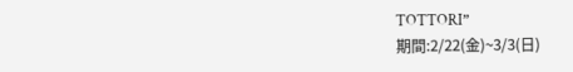TOTTORI”
期間:2/22(金)~3/3(日)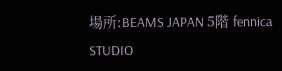場所:BEAMS JAPAN 5階 fennica STUDIO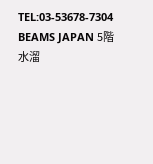TEL:03-53678-7304
BEAMS JAPAN 5階 水溜